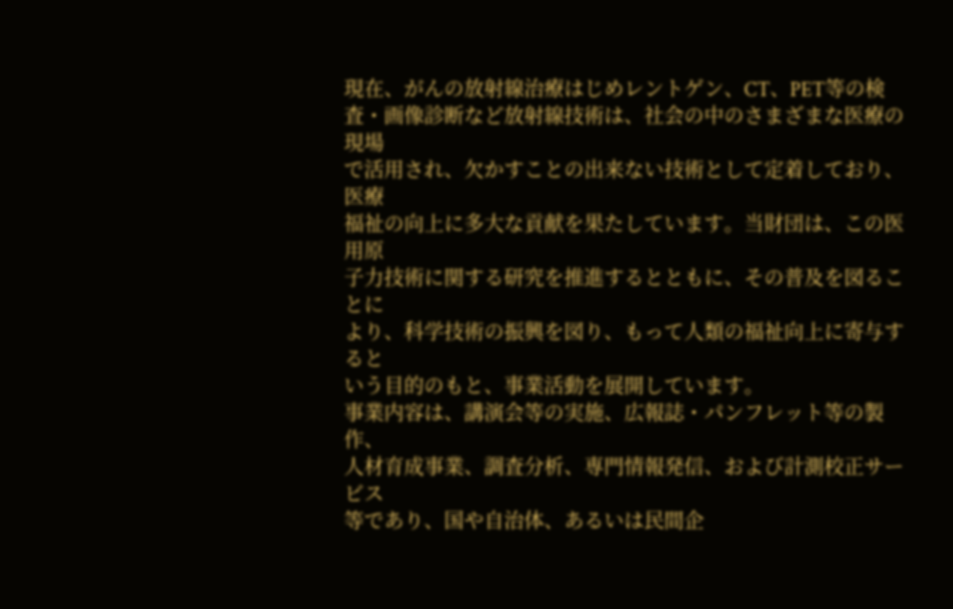現在、がんの放射線治療はじめレントゲン、CT、PET等の検
査・画像診断など放射線技術は、社会の中のさまざまな医療の現場
で活用され、欠かすことの出来ない技術として定着しており、医療
福祉の向上に多大な貢献を果たしています。当財団は、この医用原
子力技術に関する研究を推進するとともに、その普及を図ることに
より、科学技術の振興を図り、もって人類の福祉向上に寄与すると
いう目的のもと、事業活動を展開しています。
事業内容は、講演会等の実施、広報誌・パンフレット等の製作、
人材育成事業、調査分析、専門情報発信、および計測校正サービス
等であり、国や自治体、あるいは民間企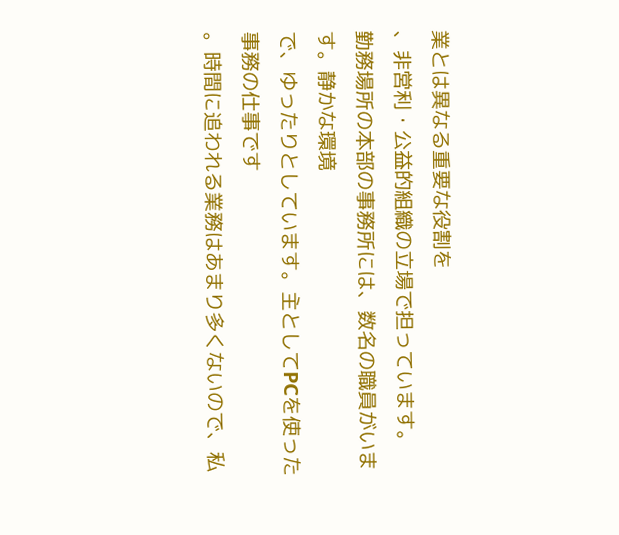業とは異なる重要な役割を
、非営利・公益的組織の立場で担っています。
勤務場所の本部の事務所には、数名の職員がいます。静かな環境
で、ゆったりとしています。主としてPCを使った事務の仕事です
。時間に追われる業務はあまり多くないので、私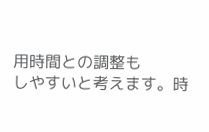用時間との調整も
しやすいと考えます。時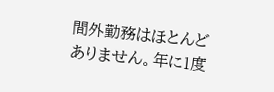間外勤務はほとんどありません。年に1度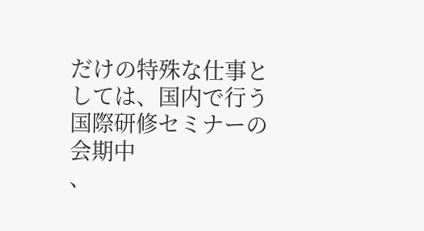だけの特殊な仕事としては、国内で行う国際研修セミナーの会期中
、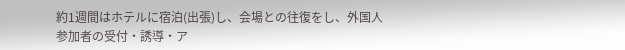約1週間はホテルに宿泊(出張)し、会場との往復をし、外国人
参加者の受付・誘導・ア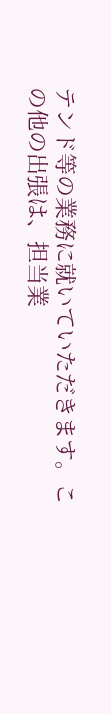テンド等の業務に就いていただきます。こ
の他の出張は、担当業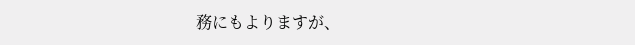務にもよりますが、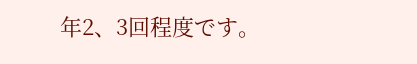年2、3回程度です。